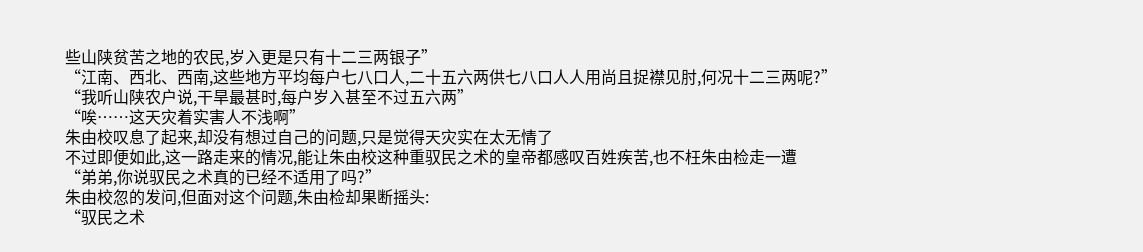些山陕贫苦之地的农民,岁入更是只有十二三两银子”
“江南、西北、西南,这些地方平均每户七八口人,二十五六两供七八口人人用尚且捉襟见肘,何况十二三两呢?”
“我听山陕农户说,干旱最甚时,每户岁入甚至不过五六两”
“唉……这天灾着实害人不浅啊”
朱由校叹息了起来,却没有想过自己的问题,只是觉得天灾实在太无情了
不过即便如此,这一路走来的情况,能让朱由校这种重驭民之术的皇帝都感叹百姓疾苦,也不枉朱由检走一遭
“弟弟,你说驭民之术真的已经不适用了吗?”
朱由校忽的发问,但面对这个问题,朱由检却果断摇头:
“驭民之术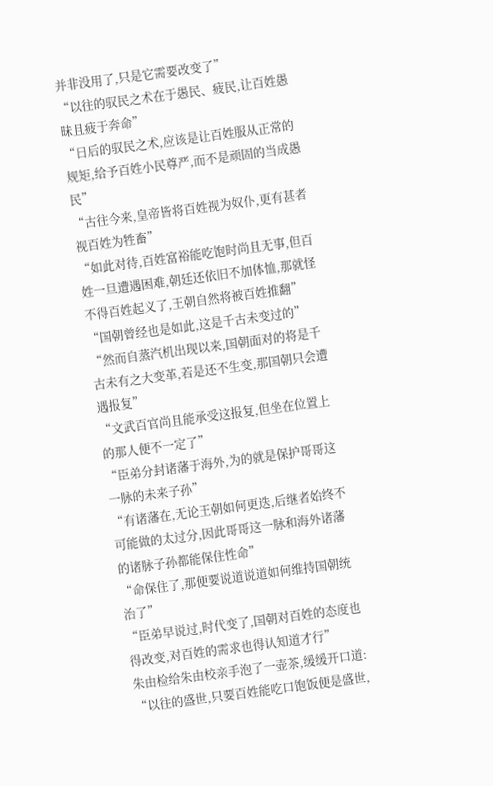并非没用了,只是它需要改变了”
“以往的驭民之术在于愚民、疲民,让百姓愚昧且疲于奔命”
“日后的驭民之术,应该是让百姓服从正常的规矩,给予百姓小民尊严,而不是顽固的当成愚民”
“古往今来,皇帝皆将百姓视为奴仆,更有甚者视百姓为牲畜”
“如此对待,百姓富裕能吃饱时尚且无事,但百姓一旦遭遇困难,朝廷还依旧不加体恤,那就怪不得百姓起义了,王朝自然将被百姓推翻”
“国朝曾经也是如此,这是千古未变过的”
“然而自蒸汽机出现以来,国朝面对的将是千古未有之大变革,若是还不生变,那国朝只会遭遇报复”
“文武百官尚且能承受这报复,但坐在位置上的那人便不一定了”
“臣弟分封诸藩于海外,为的就是保护哥哥这一脉的未来子孙”
“有诸藩在,无论王朝如何更迭,后继者始终不可能做的太过分,因此哥哥这一脉和海外诸藩的诸脉子孙都能保住性命”
“命保住了,那便要说道说道如何维持国朝统治了”
“臣弟早说过,时代变了,国朝对百姓的态度也得改变,对百姓的需求也得认知道才行”
朱由检给朱由校亲手泡了一壶茶,缓缓开口道:
“以往的盛世,只要百姓能吃口饱饭便是盛世,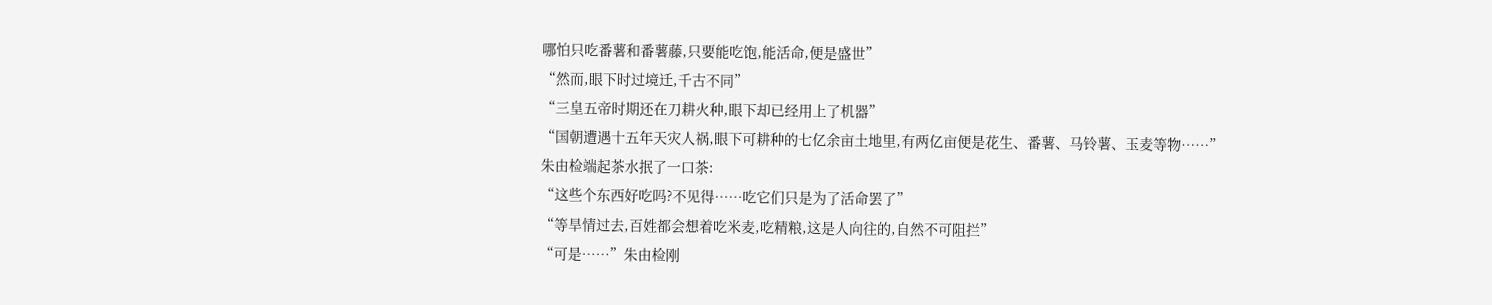哪怕只吃番薯和番薯藤,只要能吃饱,能活命,便是盛世”
“然而,眼下时过境迁,千古不同”
“三皇五帝时期还在刀耕火种,眼下却已经用上了机器”
“国朝遭遇十五年天灾人祸,眼下可耕种的七亿余亩土地里,有两亿亩便是花生、番薯、马铃薯、玉麦等物……”
朱由检端起茶水抿了一口茶:
“这些个东西好吃吗?不见得……吃它们只是为了活命罢了”
“等旱情过去,百姓都会想着吃米麦,吃精粮,这是人向往的,自然不可阻拦”
“可是……”朱由检刚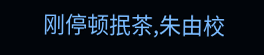刚停顿抿茶,朱由校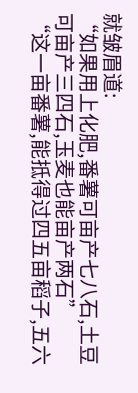就皱眉道:
“如果用上化肥,番薯可亩产七八石,土豆可亩产三四石,玉麦也能亩产两石”
“这一亩番薯,能抵得过四五亩稻子,五六